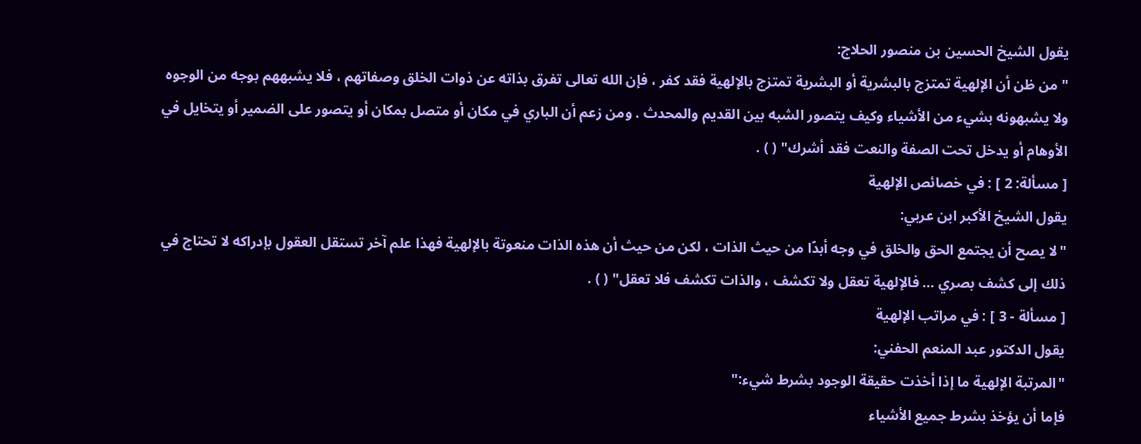يقول الشيخ الحسين بن منصور الحلاج:
"من ظن أن الإلهية تمتزج بالبشرية أو البشرية تمتزج بالإلهية فقد كفر ، فإن الله تعالى تفرق بذاته عن ذوات الخلق وصفاتهم ، فلا يشبههم بوجه من الوجوه ولا يشبهونه بشيء من الأشياء وكيف يتصور الشبه بين القديم والمحدث . ومن زعم أن الباري في مكان أو متصل بمكان أو يتصور على الضمير أو يتخايل في الأوهام أو يدخل تحت الصفة والنعت فقد أشرك" ( ) .
[ مسألة: 2 ] : في خصائص الإلهية
يقول الشيخ الأكبر ابن عربي:
"لا يصح أن يجتمع الحق والخلق في وجه أبدًا من حيث الذات ، لكن من حيث أن هذه الذات منعوتة بالإلهية فهذا علم آخر تستقل العقول بإدراكه لا تحتاج في ذلك إلى كشف بصري ... فالإلهية تعقل ولا تكشف ، والذات تكشف فلا تعقل" ( ) .
[ مسألة - 3 ] : في مراتب الإلهية
يقول الدكتور عبد المنعم الحفني:
"المرتبة الإلهية ما إذا أخذت حقيقة الوجود بشرط شيء:"
فإما أن يؤخذ بشرط جميع الأشياء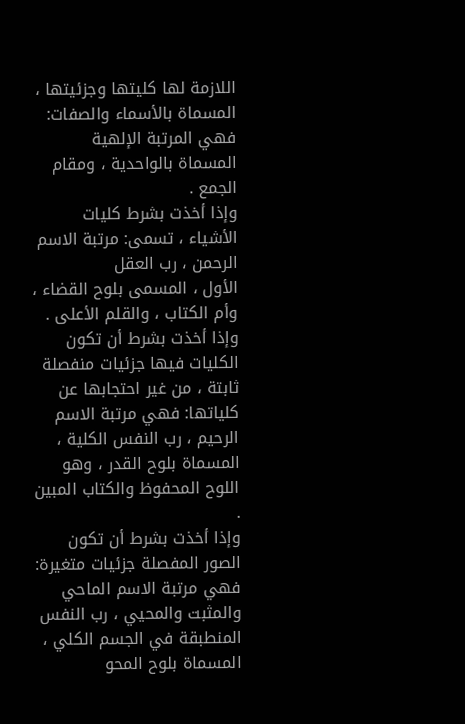اللازمة لها كليتها وجزئيتها ، المسماة بالأسماء والصفات: فهي المرتبة الإلهية المسماة بالواحدية ، ومقام الجمع .
وإذا أخذت بشرط كليات الأشياء ، تسمى: مرتبة الاسم الرحمن ، رب العقل
الأول ، المسمى بلوح القضاء ، وأم الكتاب ، والقلم الأعلى .
وإذا أخذت بشرط أن تكون الكليات فيها جزئيات منفصلة ثابتة ، من غير احتجابها عن كلياتها: فهي مرتبة الاسم الرحيم ، رب النفس الكلية ، المسماة بلوح القدر ، وهو اللوح المحفوظ والكتاب المبين .
وإذا أخذت بشرط أن تكون الصور المفصلة جزئيات متغيرة: فهي مرتبة الاسم الماحي والمثبت والمحيي ، رب النفس المنطبقة في الجسم الكلي ، المسماة بلوح المحو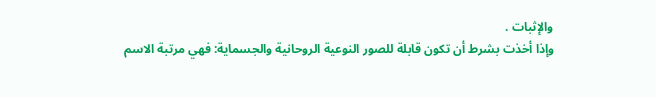والإثبات .
وإذا أخذت بشرط أن تكون قابلة للصور النوعية الروحانية والجسماية: فهي مرتبة الاسم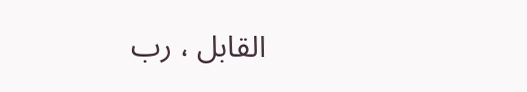القابل ، رب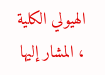الهيولي الكلية ، المشار إليها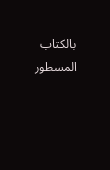بالكتاب المسطور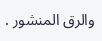والرق المنشور .